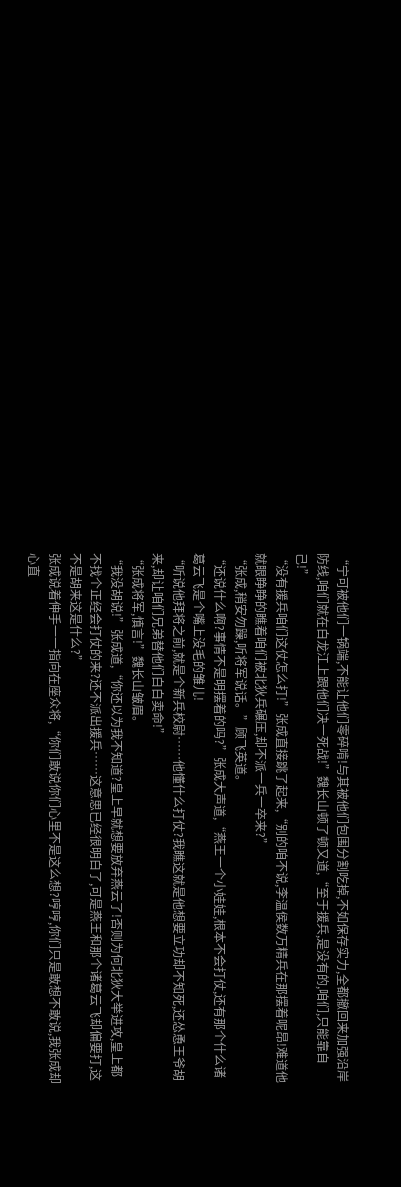“宁可被他们一锅端,不能让他们零碎啃!与其被他们包围分割吃掉,不如保存实力,全都撤回来加强沿岸防线,咱们就在白龙江上跟他们决一死战!”魏长山顿了顿又道,“至于援兵,是没有的,咱们,只能靠自己!”
“没有援兵咱们这仗怎么打!”张成直接跳了起来,“别的咱不说,李温侯数万精兵在那摆着呢昂!难道他就眼睁睁的瞧着咱们被北狄兵碾压,却不派一兵一卒来?”
“张成,稍安勿躁,听将军说话。”顾飞英道。
“还说什么啊?事情不是明摆着的吗?”张成大声道,“燕王一个小娃娃,根本不会打仗,还有那个什么诸葛云飞是个嘴上没毛的雏儿!
“听说他拜将之前,就是个新兵校尉……他懂什么打仗?我瞧这就是他想要立功却不知死,还怂恿王爷胡来,却让咱们兄弟替他们白白卖命!”
“张成将军,慎言!”魏长山皱眉。
“我没胡说!”张成道,“你还以为我不知道?皇上早就想要放弃燕云了!否则为何北狄大举进攻,皇上都不找个正经会打仗的来?还不派出援兵……这意思已经很明白了,可是燕王和那个诸葛云飞却偏要打,这不是胡来这是什么?”
张成说着伸手一一指向在座众将,“你们敢说你们心里不是这么想?哼哼,你们只是敢想不敢说,我张成却心直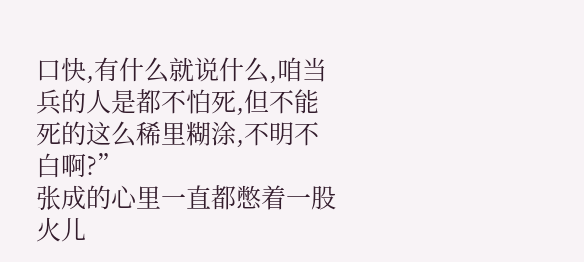口快,有什么就说什么,咱当兵的人是都不怕死,但不能死的这么稀里糊涂,不明不白啊?”
张成的心里一直都憋着一股火儿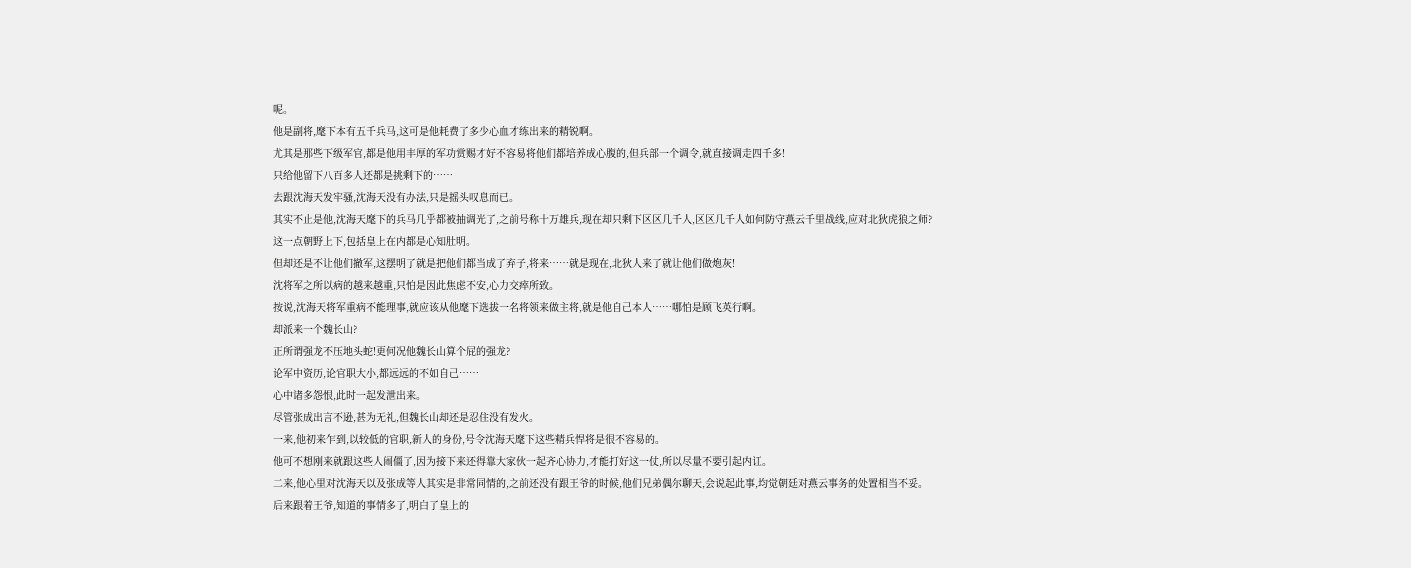呢。
他是副将,麾下本有五千兵马,这可是他耗费了多少心血才练出来的精锐啊。
尤其是那些下级军官,都是他用丰厚的军功赏赐才好不容易将他们都培养成心腹的,但兵部一个调令,就直接调走四千多!
只给他留下八百多人还都是挑剩下的……
去跟沈海天发牢骚,沈海天没有办法,只是摇头叹息而已。
其实不止是他,沈海天麾下的兵马几乎都被抽调光了,之前号称十万雄兵,现在却只剩下区区几千人,区区几千人如何防守燕云千里战线,应对北狄虎狼之师?
这一点朝野上下,包括皇上在内都是心知肚明。
但却还是不让他们撤军,这摆明了就是把他们都当成了弃子,将来……就是现在,北狄人来了就让他们做炮灰!
沈将军之所以病的越来越重,只怕是因此焦虑不安,心力交瘁所致。
按说,沈海天将军重病不能理事,就应该从他麾下选拔一名将领来做主将,就是他自己本人……哪怕是顾飞英行啊。
却派来一个魏长山?
正所谓强龙不压地头蛇!更何况他魏长山算个屁的强龙?
论军中资历,论官职大小,都远远的不如自己……
心中诸多怨恨,此时一起发泄出来。
尽管张成出言不逊,甚为无礼,但魏长山却还是忍住没有发火。
一来,他初来乍到,以较低的官职,新人的身份,号令沈海天麾下这些精兵悍将是很不容易的。
他可不想刚来就跟这些人闹僵了,因为接下来还得靠大家伙一起齐心协力,才能打好这一仗,所以尽量不要引起内讧。
二来,他心里对沈海天以及张成等人其实是非常同情的,之前还没有跟王爷的时候,他们兄弟偶尔聊天,会说起此事,均觉朝廷对燕云事务的处置相当不妥。
后来跟着王爷,知道的事情多了,明白了皇上的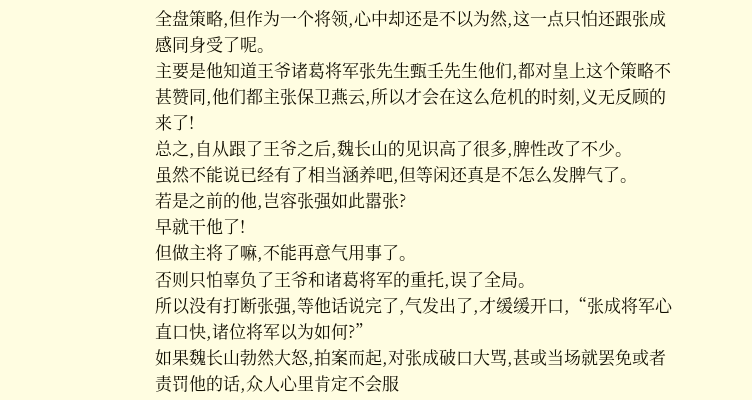全盘策略,但作为一个将领,心中却还是不以为然,这一点只怕还跟张成感同身受了呢。
主要是他知道王爷诸葛将军张先生甄壬先生他们,都对皇上这个策略不甚赞同,他们都主张保卫燕云,所以才会在这么危机的时刻,义无反顾的来了!
总之,自从跟了王爷之后,魏长山的见识高了很多,脾性改了不少。
虽然不能说已经有了相当涵养吧,但等闲还真是不怎么发脾气了。
若是之前的他,岂容张强如此嚣张?
早就干他了!
但做主将了嘛,不能再意气用事了。
否则只怕辜负了王爷和诸葛将军的重托,误了全局。
所以没有打断张强,等他话说完了,气发出了,才缓缓开口,“张成将军心直口快,诸位将军以为如何?”
如果魏长山勃然大怒,拍案而起,对张成破口大骂,甚或当场就罢免或者责罚他的话,众人心里肯定不会服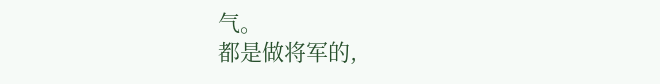气。
都是做将军的,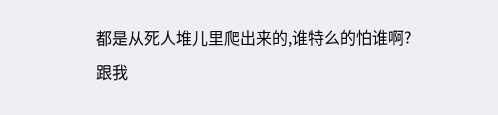都是从死人堆儿里爬出来的,谁特么的怕谁啊?
跟我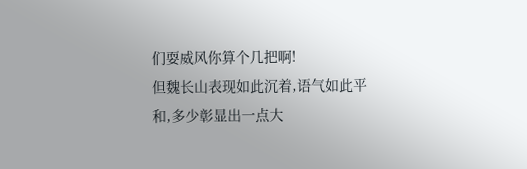们耍威风你算个几把啊!
但魏长山表现如此沉着,语气如此平和,多少彰显出一点大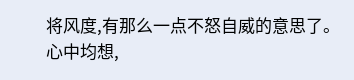将风度,有那么一点不怒自威的意思了。
心中均想,